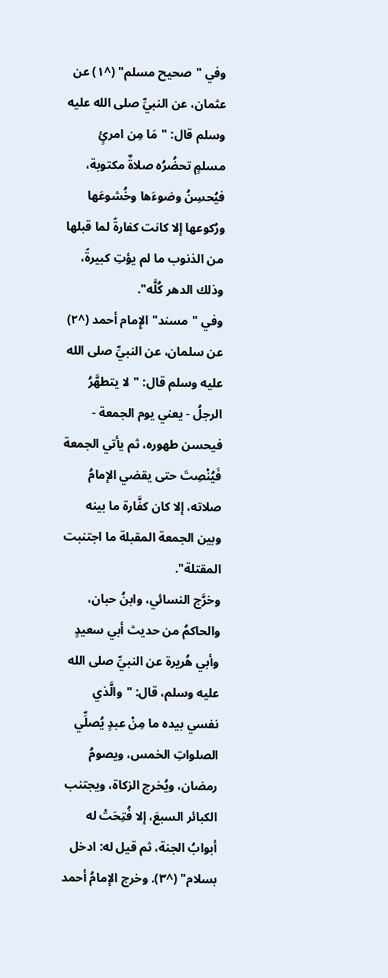وفي "صحيح مسلم" (^١) عن عثمان، عن النبيِّ صلى الله عليه وسلم قال: "مَا مِن امرئٍ مسلمٍ تحضُرُه صلاةٌ مكتوبة، فيُحسِنُ وضوءَها وخُشوعَها ورُكوعها إلا كانت كفارةً لما قبلها من الذنوب ما لم يؤتِ كبيرةً، وذلك الدهر كُلَّه".
وفي "مسند" الإِمام أحمد (^٢) عن سلمان، عن النبيِّ صلى الله عليه وسلم قال: "لا يتطهَّرُ الرجلُ - يعني يوم الجمعة - فيحسن طهوره، ثم يأتي الجمعة فَيُنْصِتَ حتى يقضي الإمامُ صلاته، إلا كان كفَّارة ما بينه وبين الجمعة المقبلة ما اجتنبت المقتلة".
وخرَّج النسائي، وابنُ حبان، والحاكمُ من حديث أبي سعيدٍ وأبي هُريرة عن النبيِّ صلى الله عليه وسلم، قال: "والَّذي نفسي بيده ما مِنْ عبدٍ يُصلِّي الصلواتِ الخمس، ويصومُ رمضان، ويُخرج الزكاة، ويجتنب الكبائر السبعَ، إلا فُتِحَتْ له أبوابُ الجنة، ثم قيل له: ادخل بسلام" (^٣). وخرج الإمامُ أحمد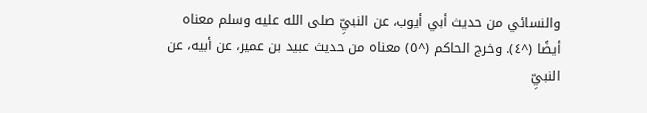والنسائي من حديث أبي أيوب، عن النبيِّ صلى الله عليه وسلم معناه أيضًا (^٤). وخرج الحاكم (^٥) معناه من حديث عبيد بن عمير، عن أبيه، عن النبيِّ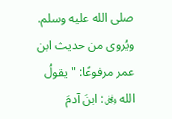صلى الله عليه وسلم.
ويُروى من حديث ابن عمر مرفوعًا: "يقولُ الله ﷿: ابنَ آدمَ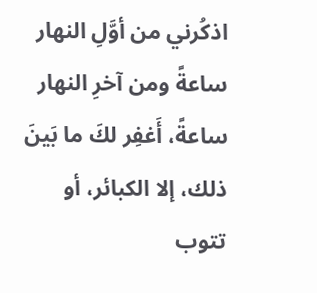اذكُرني من أوَّلِ النهار ساعةً ومن آخرِ النهار ساعةً، أَغفِر لكَ ما بَينَ ذلك، إلا الكبائر، أو تتوب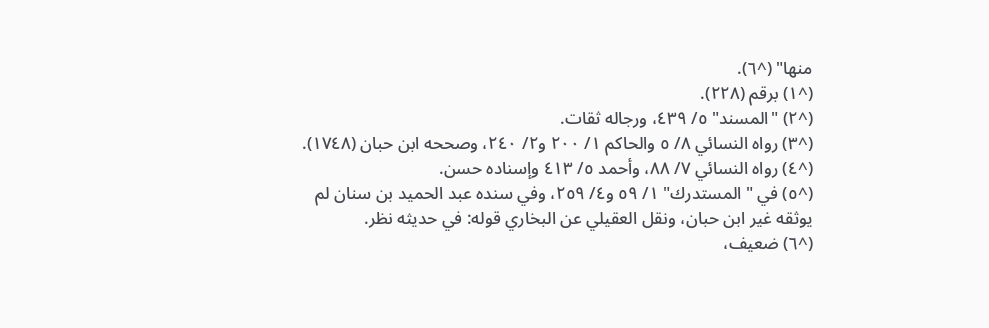منها" (^٦).
(^١) برقم (٢٢٨).
(^٢) "المسند" ٥/ ٤٣٩، ورجاله ثقات.
(^٣) رواه النسائي ٨/ ٥ والحاكم ١/ ٢٠٠ و٢/ ٢٤٠، وصححه ابن حبان (١٧٤٨).
(^٤) رواه النسائي ٧/ ٨٨، وأحمد ٥/ ٤١٣ وإسناده حسن.
(^٥) في "المستدرك" ١/ ٥٩ و٤/ ٢٥٩، وفي سنده عبد الحميد بن سنان لم يوثقه غير ابن حبان، ونقل العقيلي عن البخاري قوله: في حديثه نظر.
(^٦) ضعيف،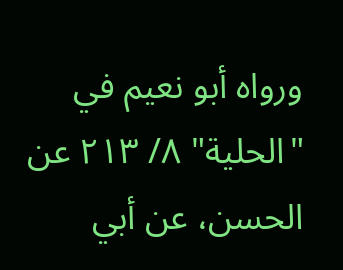ورواه أبو نعيم في "الحلية" ٨/ ٢١٣ عن الحسن، عن أبي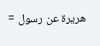هريرة عن رسول =